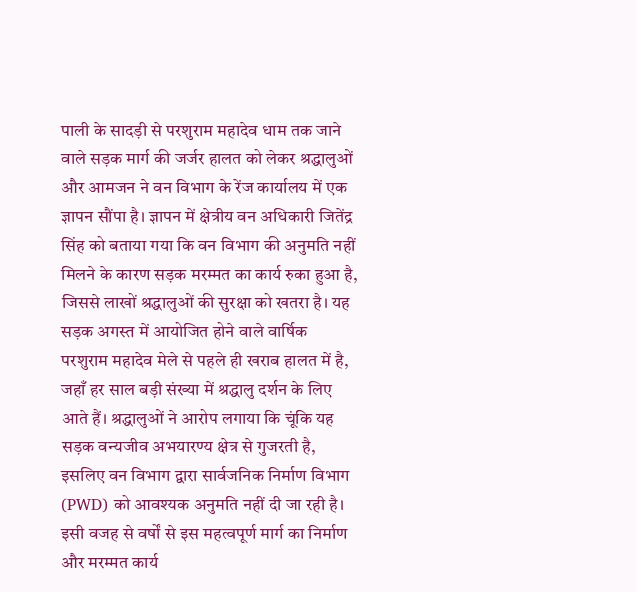पाली के सादड़ी से परशुराम महादेव धाम तक जाने वाले सड़क मार्ग की जर्जर हालत को लेकर श्रद्धालुओं और आमजन ने वन विभाग के रेंज कार्यालय में एक ज्ञापन सौंपा है। ज्ञापन में क्षेत्रीय वन अधिकारी जितेंद्र सिंह को बताया गया कि वन विभाग की अनुमति नहीं मिलने के कारण सड़क मरम्मत का कार्य रुका हुआ है, जिससे लाखों श्रद्धालुओं की सुरक्षा को खतरा है। यह सड़क अगस्त में आयोजित होने वाले वार्षिक परशुराम महादेव मेले से पहले ही खराब हालत में है, जहाँ हर साल बड़ी संख्या में श्रद्धालु दर्शन के लिए आते हैं। श्रद्धालुओं ने आरोप लगाया कि चूंकि यह सड़क वन्यजीव अभयारण्य क्षेत्र से गुजरती है, इसलिए वन विभाग द्वारा सार्वजनिक निर्माण विभाग (PWD) को आवश्यक अनुमति नहीं दी जा रही है। इसी वजह से वर्षों से इस महत्वपूर्ण मार्ग का निर्माण और मरम्मत कार्य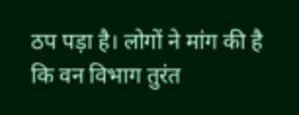ठप पड़ा है। लोगों ने मांग की है कि वन विभाग तुरंत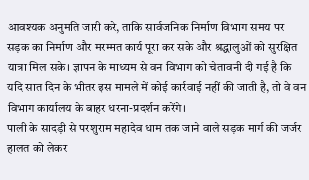आवश्यक अनुमति जारी करे, ताकि सार्वजनिक निर्माण विभाग समय पर सड़क का निर्माण और मरम्मत कार्य पूरा कर सके और श्रद्धालुओं को सुरक्षित यात्रा मिल सके। ज्ञापन के माध्यम से वन विभाग को चेतावनी दी गई है कि यदि सात दिन के भीतर इस मामले में कोई कार्रवाई नहीं की जाती है, तो वे वन विभाग कार्यालय के बाहर धरना-प्रदर्शन करेंगे।
पाली के सादड़ी से परशुराम महादेव धाम तक जाने वाले सड़क मार्ग की जर्जर हालत को लेकर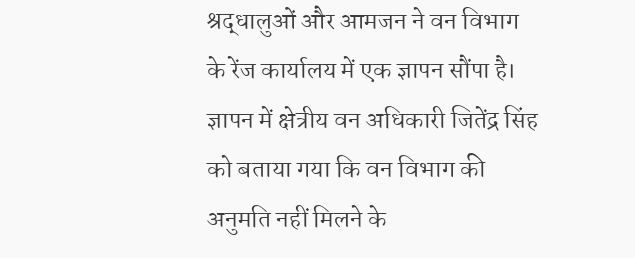श्रद्धालुओं और आमजन ने वन विभाग के रेंज कार्यालय में एक ज्ञापन सौंपा है। ज्ञापन में क्षेत्रीय वन अधिकारी जितेंद्र सिंह को बताया गया कि वन विभाग की अनुमति नहीं मिलने के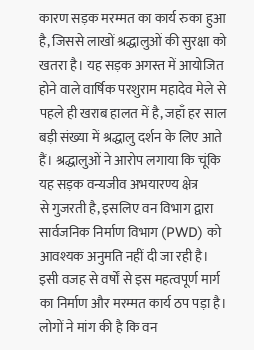कारण सड़क मरम्मत का कार्य रुका हुआ है, जिससे लाखों श्रद्धालुओं की सुरक्षा को खतरा है। यह सड़क अगस्त में आयोजित होने वाले वार्षिक परशुराम महादेव मेले से पहले ही खराब हालत में है, जहाँ हर साल बड़ी संख्या में श्रद्धालु दर्शन के लिए आते हैं। श्रद्धालुओं ने आरोप लगाया कि चूंकि यह सड़क वन्यजीव अभयारण्य क्षेत्र
से गुजरती है, इसलिए वन विभाग द्वारा सार्वजनिक निर्माण विभाग (PWD) को आवश्यक अनुमति नहीं दी जा रही है। इसी वजह से वर्षों से इस महत्वपूर्ण मार्ग का निर्माण और मरम्मत कार्य ठप पड़ा है। लोगों ने मांग की है कि वन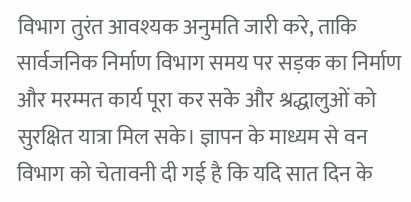विभाग तुरंत आवश्यक अनुमति जारी करे, ताकि सार्वजनिक निर्माण विभाग समय पर सड़क का निर्माण और मरम्मत कार्य पूरा कर सके और श्रद्धालुओं को सुरक्षित यात्रा मिल सके। ज्ञापन के माध्यम से वन विभाग को चेतावनी दी गई है कि यदि सात दिन के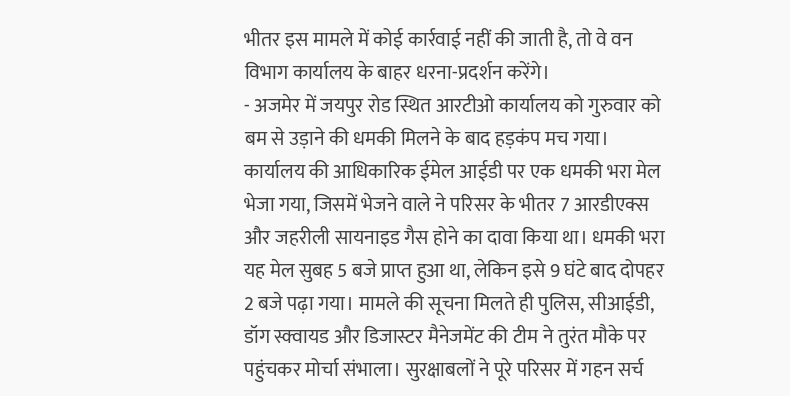भीतर इस मामले में कोई कार्रवाई नहीं की जाती है, तो वे वन विभाग कार्यालय के बाहर धरना-प्रदर्शन करेंगे।
- अजमेर में जयपुर रोड स्थित आरटीओ कार्यालय को गुरुवार को बम से उड़ाने की धमकी मिलने के बाद हड़कंप मच गया। कार्यालय की आधिकारिक ईमेल आईडी पर एक धमकी भरा मेल भेजा गया, जिसमें भेजने वाले ने परिसर के भीतर 7 आरडीएक्स और जहरीली सायनाइड गैस होने का दावा किया था। धमकी भरा यह मेल सुबह 5 बजे प्राप्त हुआ था, लेकिन इसे 9 घंटे बाद दोपहर 2 बजे पढ़ा गया। मामले की सूचना मिलते ही पुलिस, सीआईडी, डॉग स्क्वायड और डिजास्टर मैनेजमेंट की टीम ने तुरंत मौके पर पहुंचकर मोर्चा संभाला। सुरक्षाबलों ने पूरे परिसर में गहन सर्च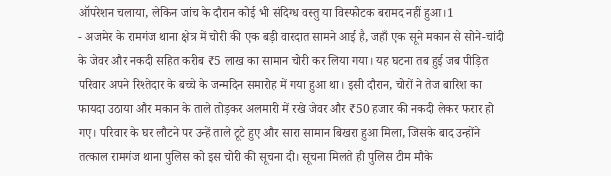ऑपरेशन चलाया, लेकिन जांच के दौरान कोई भी संदिग्ध वस्तु या विस्फोटक बरामद नहीं हुआ।1
- अजमेर के रामगंज थाना क्षेत्र में चोरी की एक बड़ी वारदात सामने आई है, जहाँ एक सूने मकान से सोने-चांदी के जेवर और नकदी सहित करीब ₹5 लाख का सामान चोरी कर लिया गया। यह घटना तब हुई जब पीड़ित परिवार अपने रिश्तेदार के बच्चे के जन्मदिन समारोह में गया हुआ था। इसी दौरान, चोरों ने तेज बारिश का फायदा उठाया और मकान के ताले तोड़कर अलमारी में रखे जेवर और ₹50 हजार की नकदी लेकर फरार हो गए। परिवार के घर लौटने पर उन्हें ताले टूटे हुए और सारा सामान बिखरा हुआ मिला, जिसके बाद उन्होंने तत्काल रामगंज थाना पुलिस को इस चोरी की सूचना दी। सूचना मिलते ही पुलिस टीम मौके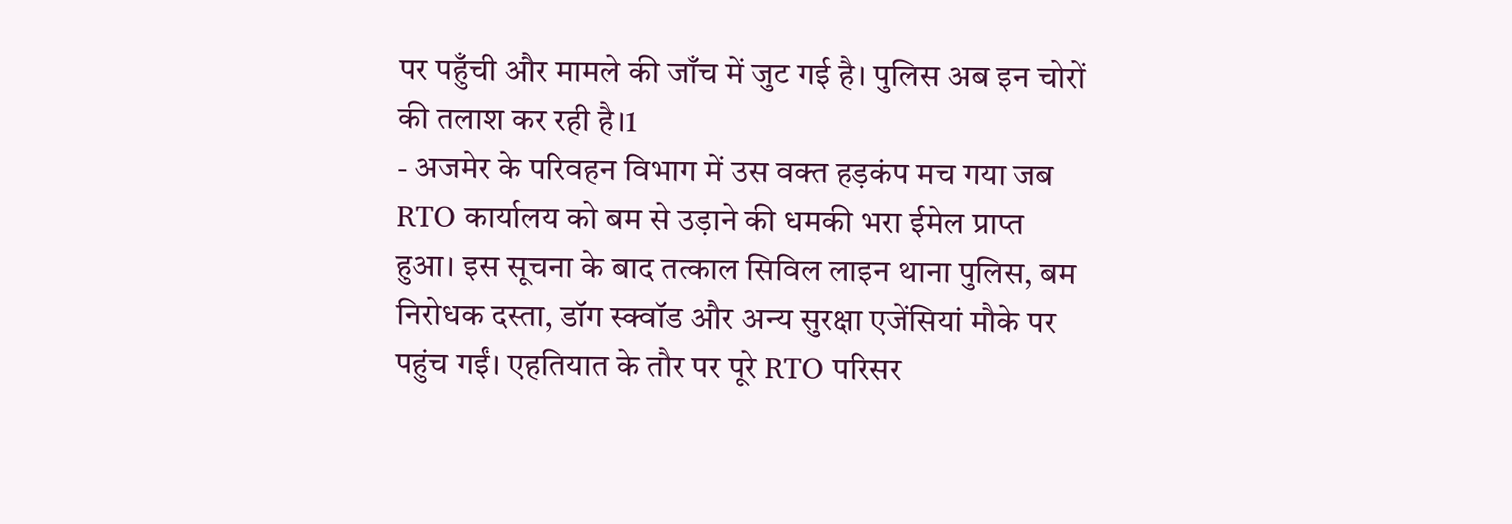पर पहुँची और मामले की जाँच में जुट गई है। पुलिस अब इन चोरों की तलाश कर रही है।1
- अजमेर के परिवहन विभाग में उस वक्त हड़कंप मच गया जब RTO कार्यालय को बम से उड़ाने की धमकी भरा ईमेल प्राप्त हुआ। इस सूचना के बाद तत्काल सिविल लाइन थाना पुलिस, बम निरोधक दस्ता, डॉग स्क्वॉड और अन्य सुरक्षा एजेंसियां मौके पर पहुंच गईं। एहतियात के तौर पर पूरे RTO परिसर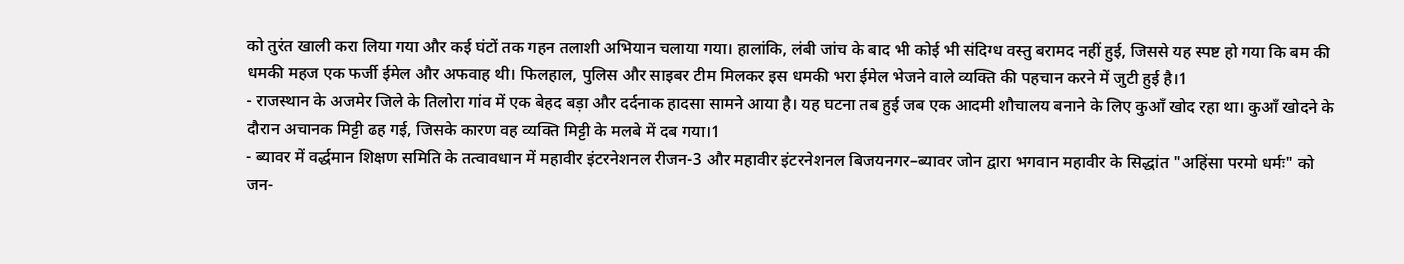को तुरंत खाली करा लिया गया और कई घंटों तक गहन तलाशी अभियान चलाया गया। हालांकि, लंबी जांच के बाद भी कोई भी संदिग्ध वस्तु बरामद नहीं हुई, जिससे यह स्पष्ट हो गया कि बम की धमकी महज एक फर्जी ईमेल और अफवाह थी। फिलहाल, पुलिस और साइबर टीम मिलकर इस धमकी भरा ईमेल भेजने वाले व्यक्ति की पहचान करने में जुटी हुई है।1
- राजस्थान के अजमेर जिले के तिलोरा गांव में एक बेहद बड़ा और दर्दनाक हादसा सामने आया है। यह घटना तब हुई जब एक आदमी शौचालय बनाने के लिए कुआँ खोद रहा था। कुआँ खोदने के दौरान अचानक मिट्टी ढह गई, जिसके कारण वह व्यक्ति मिट्टी के मलबे में दब गया।1
- ब्यावर में वर्द्धमान शिक्षण समिति के तत्वावधान में महावीर इंटरनेशनल रीजन-3 और महावीर इंटरनेशनल बिजयनगर–ब्यावर जोन द्वारा भगवान महावीर के सिद्धांत "अहिंसा परमो धर्मः" को जन-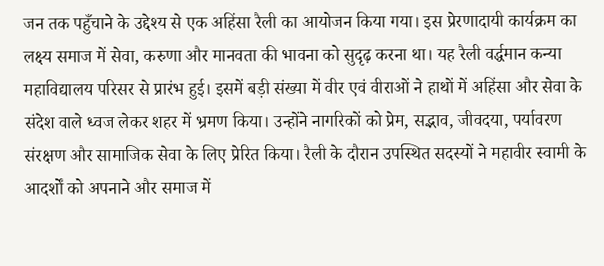जन तक पहुँचाने के उद्देश्य से एक अहिंसा रैली का आयोजन किया गया। इस प्रेरणादायी कार्यक्रम का लक्ष्य समाज में सेवा, करुणा और मानवता की भावना को सुदृढ़ करना था। यह रैली वर्द्धमान कन्या महाविद्यालय परिसर से प्रारंभ हुई। इसमें बड़ी संख्या में वीर एवं वीराओं ने हाथों में अहिंसा और सेवा के संदेश वाले ध्वज लेकर शहर में भ्रमण किया। उन्होंने नागरिकों को प्रेम, सद्भाव, जीवदया, पर्यावरण संरक्षण और सामाजिक सेवा के लिए प्रेरित किया। रैली के दौरान उपस्थित सदस्यों ने महावीर स्वामी के आदर्शों को अपनाने और समाज में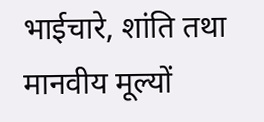भाईचारे, शांति तथा मानवीय मूल्यों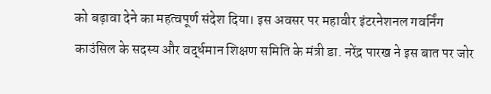को बढ़ावा देने का महत्वपूर्ण संदेश दिया। इस अवसर पर महावीर इंटरनेशनल गवर्निंग काउंसिल के सदस्य और वर्द्धमान शिक्षण समिति के मंत्री डा. नरेंद्र पारख ने इस बात पर जोर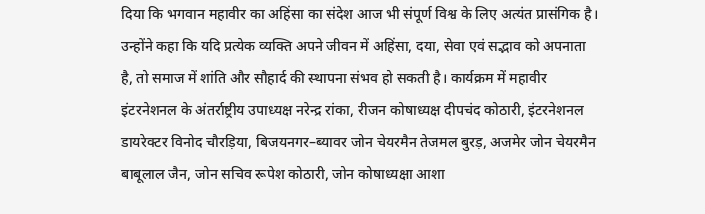दिया कि भगवान महावीर का अहिंसा का संदेश आज भी संपूर्ण विश्व के लिए अत्यंत प्रासंगिक है। उन्होंने कहा कि यदि प्रत्येक व्यक्ति अपने जीवन में अहिंसा, दया, सेवा एवं सद्भाव को अपनाता है, तो समाज में शांति और सौहार्द की स्थापना संभव हो सकती है। कार्यक्रम में महावीर इंटरनेशनल के अंतर्राष्ट्रीय उपाध्यक्ष नरेन्द्र रांका, रीजन कोषाध्यक्ष दीपचंद कोठारी, इंटरनेशनल डायरेक्टर विनोद चौरड़िया, बिजयनगर–ब्यावर जोन चेयरमैन तेजमल बुरड़, अजमेर जोन चेयरमैन बाबूलाल जैन, जोन सचिव रूपेश कोठारी, जोन कोषाध्यक्षा आशा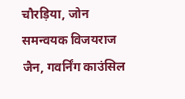चौरड़िया, जोन समन्वयक विजयराज जैन, गवर्निंग काउंसिल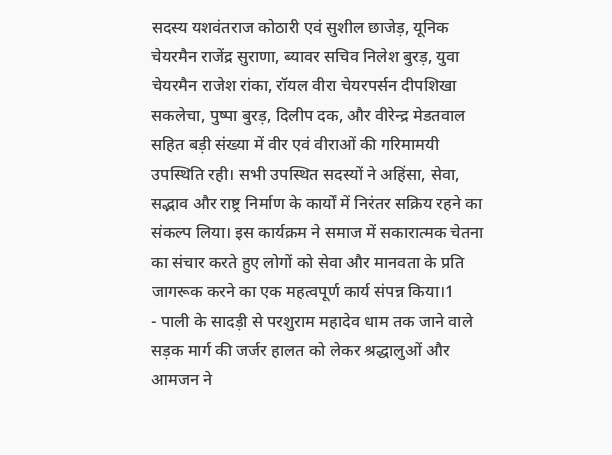सदस्य यशवंतराज कोठारी एवं सुशील छाजेड़, यूनिक चेयरमैन राजेंद्र सुराणा, ब्यावर सचिव निलेश बुरड़, युवा चेयरमैन राजेश रांका, रॉयल वीरा चेयरपर्सन दीपशिखा सकलेचा, पुष्पा बुरड़, दिलीप दक, और वीरेन्द्र मेडतवाल सहित बड़ी संख्या में वीर एवं वीराओं की गरिमामयी उपस्थिति रही। सभी उपस्थित सदस्यों ने अहिंसा, सेवा, सद्भाव और राष्ट्र निर्माण के कार्यों में निरंतर सक्रिय रहने का संकल्प लिया। इस कार्यक्रम ने समाज में सकारात्मक चेतना का संचार करते हुए लोगों को सेवा और मानवता के प्रति जागरूक करने का एक महत्वपूर्ण कार्य संपन्न किया।1
- पाली के सादड़ी से परशुराम महादेव धाम तक जाने वाले सड़क मार्ग की जर्जर हालत को लेकर श्रद्धालुओं और आमजन ने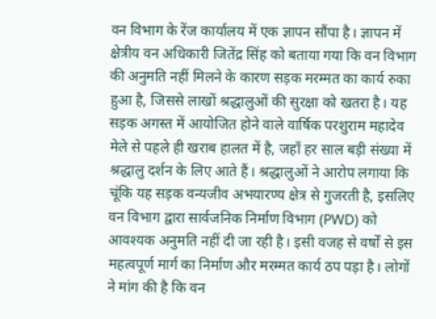वन विभाग के रेंज कार्यालय में एक ज्ञापन सौंपा है। ज्ञापन में क्षेत्रीय वन अधिकारी जितेंद्र सिंह को बताया गया कि वन विभाग की अनुमति नहीं मिलने के कारण सड़क मरम्मत का कार्य रुका हुआ है, जिससे लाखों श्रद्धालुओं की सुरक्षा को खतरा है। यह सड़क अगस्त में आयोजित होने वाले वार्षिक परशुराम महादेव मेले से पहले ही खराब हालत में है, जहाँ हर साल बड़ी संख्या में श्रद्धालु दर्शन के लिए आते हैं। श्रद्धालुओं ने आरोप लगाया कि चूंकि यह सड़क वन्यजीव अभयारण्य क्षेत्र से गुजरती है, इसलिए वन विभाग द्वारा सार्वजनिक निर्माण विभाग (PWD) को आवश्यक अनुमति नहीं दी जा रही है। इसी वजह से वर्षों से इस महत्वपूर्ण मार्ग का निर्माण और मरम्मत कार्य ठप पड़ा है। लोगों ने मांग की है कि वन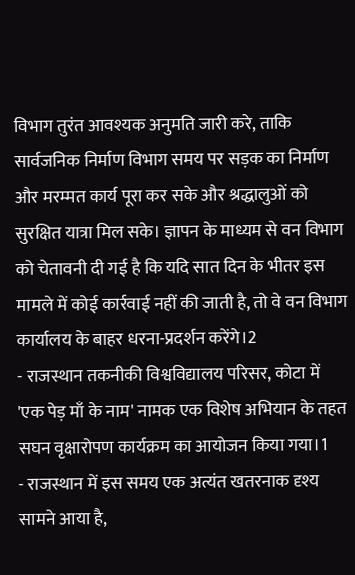विभाग तुरंत आवश्यक अनुमति जारी करे, ताकि सार्वजनिक निर्माण विभाग समय पर सड़क का निर्माण और मरम्मत कार्य पूरा कर सके और श्रद्धालुओं को सुरक्षित यात्रा मिल सके। ज्ञापन के माध्यम से वन विभाग को चेतावनी दी गई है कि यदि सात दिन के भीतर इस मामले में कोई कार्रवाई नहीं की जाती है, तो वे वन विभाग कार्यालय के बाहर धरना-प्रदर्शन करेंगे।2
- राजस्थान तकनीकी विश्वविद्यालय परिसर, कोटा में 'एक पेड़ माँ के नाम' नामक एक विशेष अभियान के तहत सघन वृक्षारोपण कार्यक्रम का आयोजन किया गया।1
- राजस्थान में इस समय एक अत्यंत खतरनाक दृश्य सामने आया है,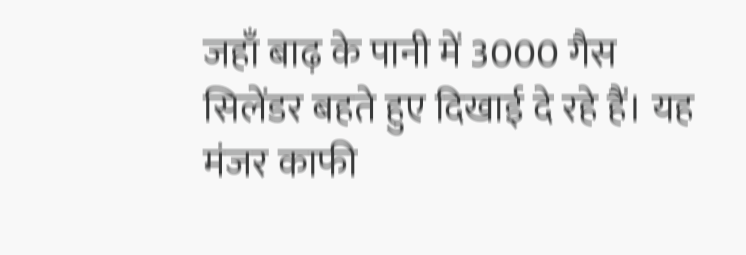जहाँ बाढ़ के पानी में 3000 गैस सिलेंडर बहते हुए दिखाई दे रहे हैं। यह मंजर काफी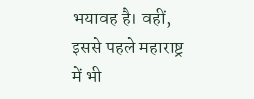भयावह है। वहीं, इससे पहले महाराष्ट्र में भी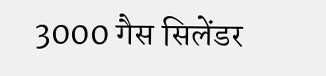3000 गैस सिलेंडर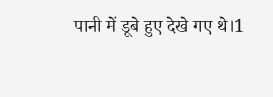पानी में डूबे हुए देखे गए थे।1